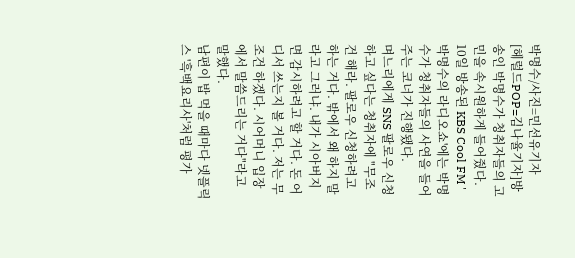박명수/사진=민선유기자
[헤럴드POP=김나율기자]방송인 박명수가 청취자들의 고민을 속시원하게 들어줬다.
10일 방송된 KBS Cool FM '박명수의 라디오쇼'에는 박명수가 청취자들의 사연을 들어주는 코너가 진행됐다.
며느리에게 SNS 팔로우 신청하고 싶다는 청취자에 "무조건 해라. 팔로우 신청하려고 하는 거다. 밖에서 왜 하지 말라고 그러냐. 내가 시아버지면 감시하려고 할 거다. 돈 어디서 쓰는지 볼 거다. 저는 무조건 하겠다. 시어머니 입장에서 말씀드리는 거다"라고 말했다.
남편이 밥 먹을 때마다 넷플릭스 '흑백요리사'처럼 평가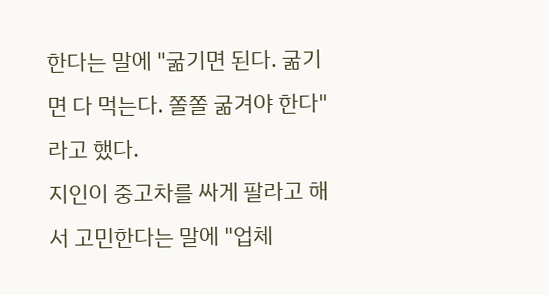한다는 말에 "굶기면 된다. 굶기면 다 먹는다. 쫄쫄 굶겨야 한다"라고 했다.
지인이 중고차를 싸게 팔라고 해서 고민한다는 말에 "업체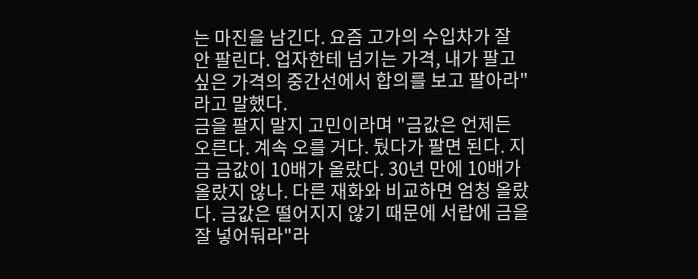는 마진을 남긴다. 요즘 고가의 수입차가 잘 안 팔린다. 업자한테 넘기는 가격, 내가 팔고 싶은 가격의 중간선에서 합의를 보고 팔아라"라고 말했다.
금을 팔지 말지 고민이라며 "금값은 언제든 오른다. 계속 오를 거다. 뒀다가 팔면 된다. 지금 금값이 10배가 올랐다. 30년 만에 10배가 올랐지 않나. 다른 재화와 비교하면 엄청 올랐다. 금값은 떨어지지 않기 때문에 서랍에 금을 잘 넣어둬라"라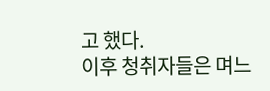고 했다.
이후 청취자들은 며느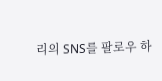리의 SNS를 팔로우 하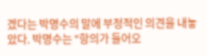겠다는 박명수의 말에 부정적인 의견을 내놓았다. 박명수는 "항의가 들어오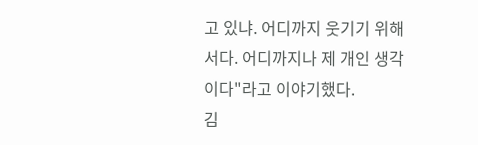고 있냐. 어디까지 웃기기 위해서다. 어디까지나 제 개인 생각이다"라고 이야기했다.
김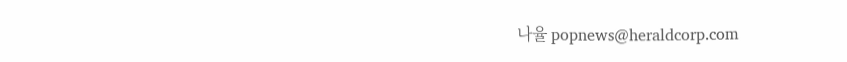나율 popnews@heraldcorp.com